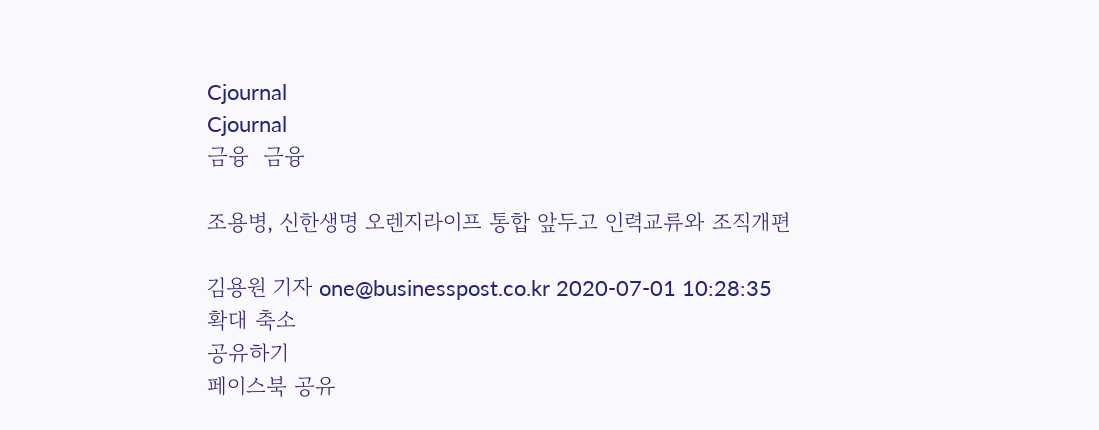Cjournal
Cjournal
금융  금융

조용병, 신한생명 오렌지라이프 통합 앞두고 인력교류와 조직개편

김용원 기자 one@businesspost.co.kr 2020-07-01 10:28:35
확대 축소
공유하기
페이스북 공유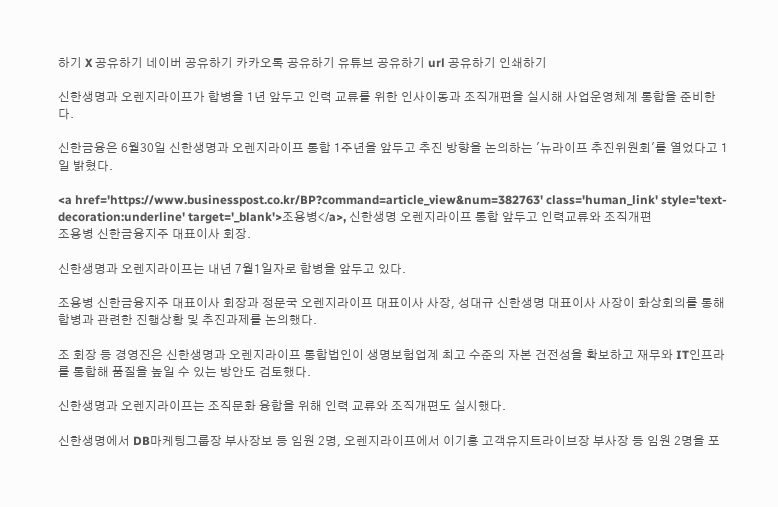하기 X 공유하기 네이버 공유하기 카카오톡 공유하기 유튜브 공유하기 url 공유하기 인쇄하기

신한생명과 오렌지라이프가 합병을 1년 앞두고 인력 교류를 위한 인사이동과 조직개편을 실시해 사업운영체계 통합을 준비한다.

신한금융은 6월30일 신한생명과 오렌지라이프 통합 1주년을 앞두고 추진 방향을 논의하는 '뉴라이프 추진위원회'를 열었다고 1일 밝혔다.

<a href='https://www.businesspost.co.kr/BP?command=article_view&num=382763' class='human_link' style='text-decoration:underline' target='_blank'>조용병</a>, 신한생명 오렌지라이프 통합 앞두고 인력교류와 조직개편
조용병 신한금융지주 대표이사 회장.

신한생명과 오렌지라이프는 내년 7월1일자로 합병을 앞두고 있다.

조용병 신한금융지주 대표이사 회장과 정문국 오렌지라이프 대표이사 사장, 성대규 신한생명 대표이사 사장이 화상회의를 통해 합병과 관련한 진행상황 및 추진과제를 논의했다.

조 회장 등 경영진은 신한생명과 오렌지라이프 통합법인이 생명보험업계 최고 수준의 자본 건전성을 확보하고 재무와 IT인프라를 통합해 품질을 높일 수 있는 방안도 검토했다.

신한생명과 오렌지라이프는 조직문화 융합을 위해 인력 교류와 조직개편도 실시했다.

신한생명에서 DB마케팅그룹장 부사장보 등 임원 2명, 오렌지라이프에서 이기흥 고객유지트라이브장 부사장 등 임원 2명을 포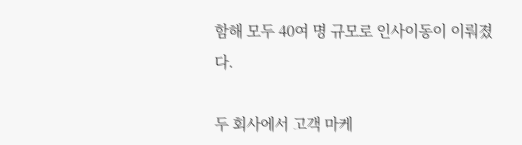함해 모두 40여 명 규모로 인사이동이 이뤄졌다.

두 회사에서 고객 마케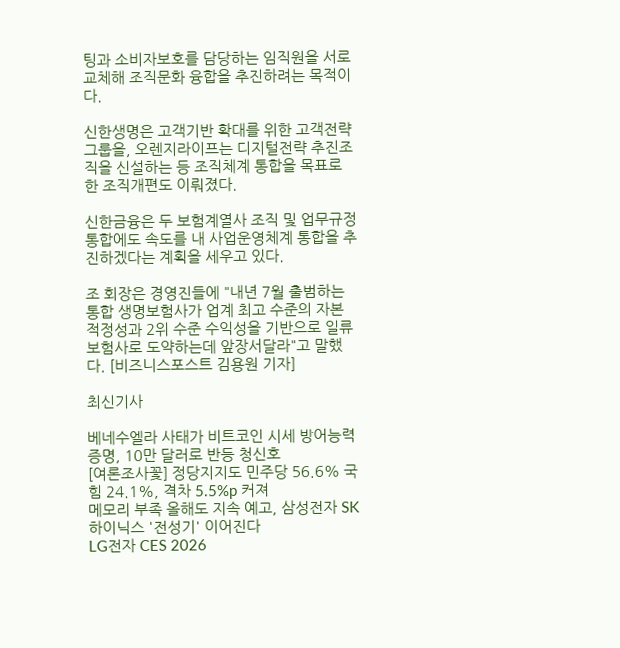팅과 소비자보호를 담당하는 임직원을 서로 교체해 조직문화 융합을 추진하려는 목적이다.

신한생명은 고객기반 확대를 위한 고객전략그룹을, 오렌지라이프는 디지털전략 추진조직을 신설하는 등 조직체계 통합을 목표로 한 조직개편도 이뤄졌다.

신한금융은 두 보험계열사 조직 및 업무규정 통합에도 속도를 내 사업운영체계 통합을 추진하겠다는 계획을 세우고 있다.

조 회장은 경영진들에 "내년 7월 출범하는 통합 생명보험사가 업계 최고 수준의 자본 적정성과 2위 수준 수익성을 기반으로 일류 보험사로 도약하는데 앞장서달라"고 말했다. [비즈니스포스트 김용원 기자]

최신기사

베네수엘라 사태가 비트코인 시세 방어능력 증명, 10만 달러로 반등 청신호
[여론조사꽃] 정당지지도 민주당 56.6% 국힘 24.1%, 격차 5.5%p 커져
메모리 부족 올해도 지속 예고, 삼성전자 SK하이닉스 '전성기' 이어진다
LG전자 CES 2026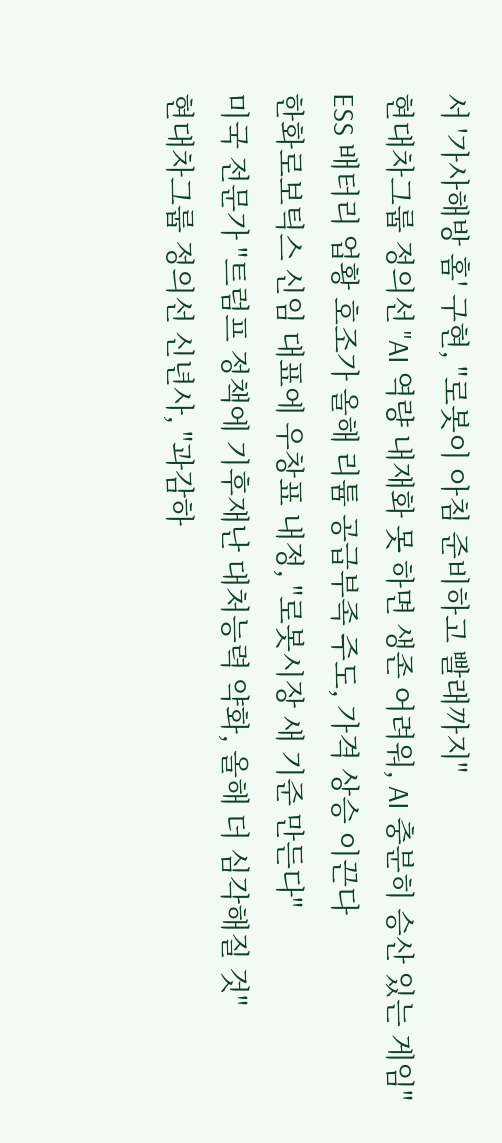서 '가사해방 홈' 구현, "로봇이 아침 준비하고 빨래까지"
현대차그룹 정의선 "AI 역량 내재화 못 하면 생존 어려워, AI 충분히 승산 있는 게임"
ESS 배터리 업황 호조가 올해 리튬 공급부족 주도, 가격 상승 이끈다
한화로보틱스 신임 대표에 우창표 내정, "로봇시장 새 기준 만든다"
미국 전문가 "트럼프 정책에 기후재난 대처능력 약화, 올해 더 심각해질 것"
현대차그룹 정의선 신년사, "과감하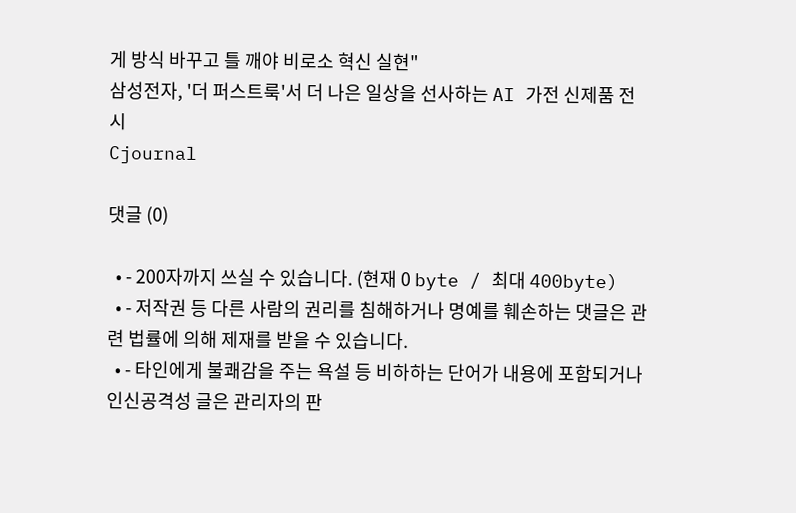게 방식 바꾸고 틀 깨야 비로소 혁신 실현"
삼성전자, '더 퍼스트룩'서 더 나은 일상을 선사하는 AI 가전 신제품 전시
Cjournal

댓글 (0)

  • - 200자까지 쓰실 수 있습니다. (현재 0 byte / 최대 400byte)
  • - 저작권 등 다른 사람의 권리를 침해하거나 명예를 훼손하는 댓글은 관련 법률에 의해 제재를 받을 수 있습니다.
  • - 타인에게 불쾌감을 주는 욕설 등 비하하는 단어가 내용에 포함되거나 인신공격성 글은 관리자의 판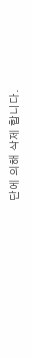단에 의해 삭제 합니다.